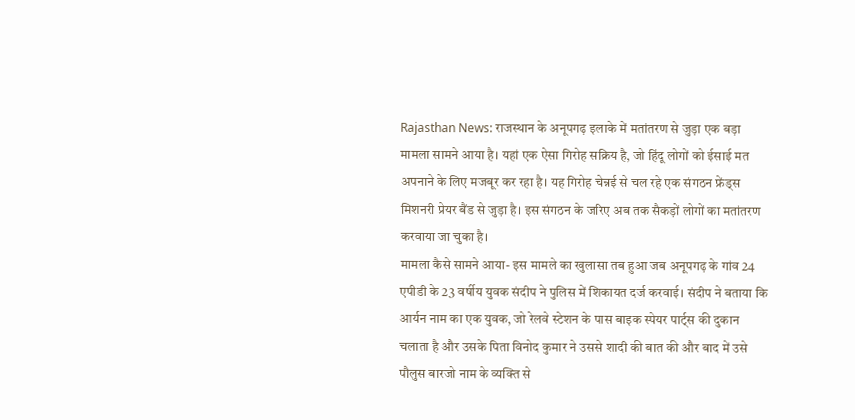Rajasthan News: राजस्थान के अनूपगढ़ इलाके में मतांतरण से जुड़ा एक बड़ा मामला सामने आया है। यहां एक ऐसा गिरोह सक्रिय है, जो हिंदू लोगों को ईसाई मत अपनाने के लिए मजबूर कर रहा है। यह गिरोह चेन्नई से चल रहे एक संगठन फ्रेंड्स मिशनरी प्रेयर बैंड से जुड़ा है। इस संगठन के जरिए अब तक सैकड़ों लोगों का मतांतरण करवाया जा चुका है।
मामला कैसे सामने आया- इस मामले का खुलासा तब हुआ जब अनूपगढ़ के गांव 24 एपीडी के 23 वर्षीय युवक संदीप ने पुलिस में शिकायत दर्ज करवाई। संदीप ने बताया कि आर्यन नाम का एक युवक, जो रेलवे स्टेशन के पास बाइक स्पेयर पार्ट्स की दुकान चलाता है और उसके पिता विनोद कुमार ने उससे शादी की बात की और बाद में उसे पौलुस बारजो नाम के व्यक्ति से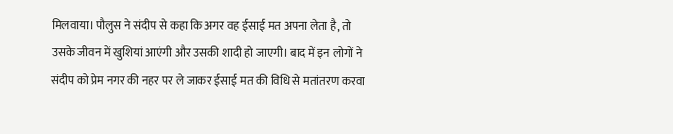मिलवाया। पौलुस ने संदीप से कहा कि अगर वह ईसाई मत अपना लेता है, तो उसके जीवन में खुशियां आएंगी और उसकी शादी हो जाएगी। बाद में इन लोगों ने संदीप को प्रेम नगर की नहर पर ले जाकर ईसाई मत की विधि से मतांतरण करवा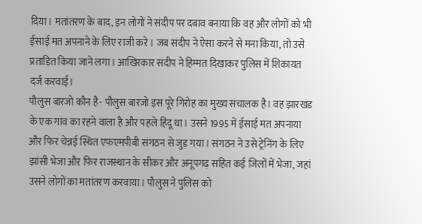दिया। मतांतरण के बाद, इन लोगों ने संदीप पर दबाव बनाया कि वह और लोगों को भी ईसाई मत अपनाने के लिए राजी करे। जब संदीप ने ऐसा करने से मना किया, तो उसे प्रताड़ित किया जाने लगा। आखिरकार संदीप ने हिम्मत दिखाकर पुलिस में शिकायत दर्ज करवाई।
पौलुस बारजो कौन है- पौलुस बारजो इस पूरे गिरोह का मुख्य संचालक है। वह झारखंड के एक गांव का रहने वाला है और पहले हिंदू था। उसने 1995 में ईसाई मत अपनाया और फिर चेन्नई स्थित एफएमपीबी संगठन से जुड़ गया। संगठन ने उसे ट्रेनिंग के लिए झांसी भेजा और फिर राजस्थान के सीकर और अनूपगढ़ सहित कई जिलों में भेजा, जहां उसने लोगों का मतांतरण करवाया। पौलुस ने पुलिस को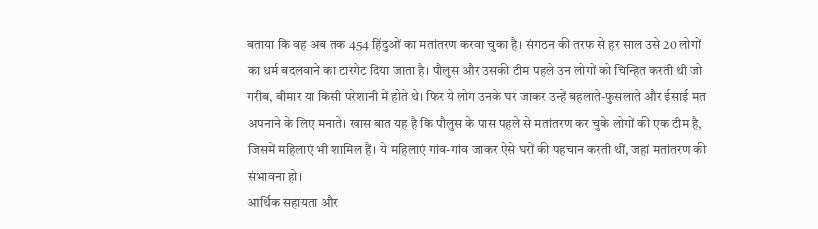बताया कि वह अब तक 454 हिंदुओं का मतांतरण करवा चुका है। संगठन की तरफ से हर साल उसे 20 लोगों का धर्म बदलवाने का टारगेट दिया जाता है। पौलुस और उसकी टीम पहले उन लोगों को चिन्हित करती थी जो गरीब, बीमार या किसी परेशानी में होते थे। फिर ये लोग उनके घर जाकर उन्हें बहलाते-फुसलाते और ईसाई मत अपनाने के लिए मनाते। खास बात यह है कि पौलुस के पास पहले से मतांतरण कर चुके लोगों की एक टीम है, जिसमें महिलाएं भी शामिल हैं। ये महिलाएं गांव-गांव जाकर ऐसे घरों की पहचान करती थीं, जहां मतांतरण की संभावना हो।
आर्थिक सहायता और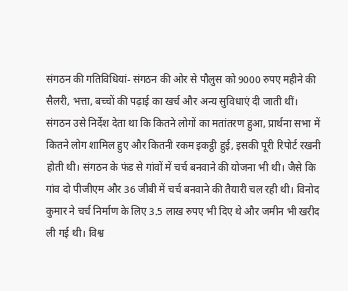संगठन की गतिविधियां- संगठन की ओर से पौलुस को 9000 रुपए महीने की सैलरी, भत्ता, बच्चों की पढ़ाई का खर्च और अन्य सुविधाएं दी जाती थीं। संगठन उसे निर्देश देता था कि कितने लोगों का मतांतरण हुआ, प्रार्थना सभा में कितने लोग शामिल हुए और कितनी रकम इकट्ठी हुई, इसकी पूरी रिपोर्ट रखनी होती थी। संगठन के फंड से गांवों में चर्च बनवाने की योजना भी थी। जैसे कि गांव दो पीजीएम और 36 जीबी में चर्च बनवाने की तैयारी चल रही थी। विनोद कुमार ने चर्च निर्माण के लिए 3.5 लाख रुपए भी दिए थे और जमीन भी खरीद ली गई थी। विश्व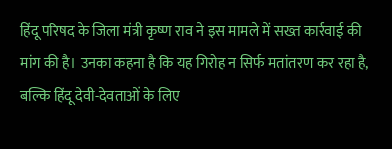हिंदू परिषद के जिला मंत्री कृष्ण राव ने इस मामले में सख्त कार्रवाई की मांग की है। उनका कहना है कि यह गिरोह न सिर्फ मतांतरण कर रहा है, बल्कि हिंदू देवी-देवताओं के लिए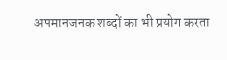अपमानजनक शब्दों का भी प्रयोग करता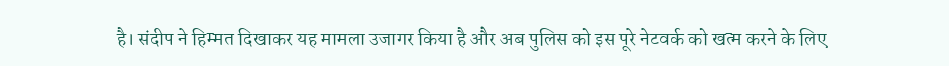है। संदीप ने हिम्मत दिखाकर यह मामला उजागर किया है और अब पुलिस को इस पूरे नेटवर्क को खत्म करने के लिए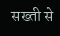सख्ती से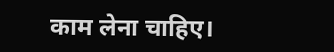काम लेना चाहिए।